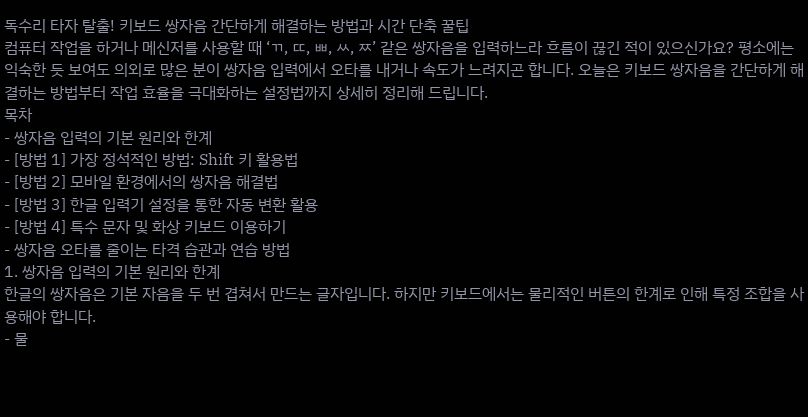독수리 타자 탈출! 키보드 쌍자음 간단하게 해결하는 방법과 시간 단축 꿀팁
컴퓨터 작업을 하거나 메신저를 사용할 때 ‘ㄲ, ㄸ, ㅃ, ㅆ, ㅉ’ 같은 쌍자음을 입력하느라 흐름이 끊긴 적이 있으신가요? 평소에는 익숙한 듯 보여도 의외로 많은 분이 쌍자음 입력에서 오타를 내거나 속도가 느려지곤 합니다. 오늘은 키보드 쌍자음을 간단하게 해결하는 방법부터 작업 효율을 극대화하는 설정법까지 상세히 정리해 드립니다.
목차
- 쌍자음 입력의 기본 원리와 한계
- [방법 1] 가장 정석적인 방법: Shift 키 활용법
- [방법 2] 모바일 환경에서의 쌍자음 해결법
- [방법 3] 한글 입력기 설정을 통한 자동 변환 활용
- [방법 4] 특수 문자 및 화상 키보드 이용하기
- 쌍자음 오타를 줄이는 타격 습관과 연습 방법
1. 쌍자음 입력의 기본 원리와 한계
한글의 쌍자음은 기본 자음을 두 번 겹쳐서 만드는 글자입니다. 하지만 키보드에서는 물리적인 버튼의 한계로 인해 특정 조합을 사용해야 합니다.
- 물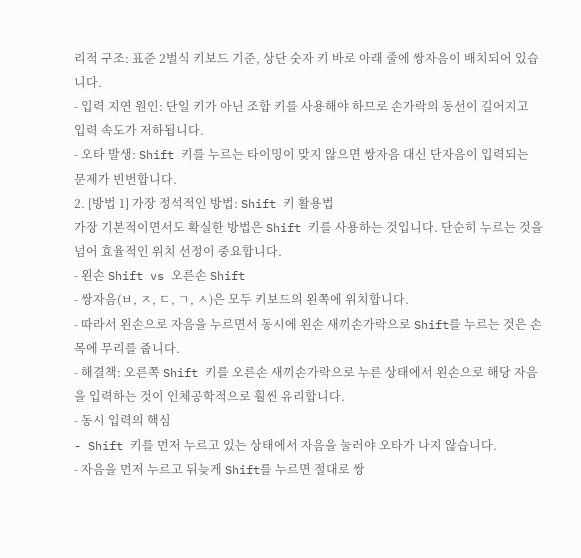리적 구조: 표준 2벌식 키보드 기준, 상단 숫자 키 바로 아래 줄에 쌍자음이 배치되어 있습니다.
- 입력 지연 원인: 단일 키가 아닌 조합 키를 사용해야 하므로 손가락의 동선이 길어지고 입력 속도가 저하됩니다.
- 오타 발생: Shift 키를 누르는 타이밍이 맞지 않으면 쌍자음 대신 단자음이 입력되는 문제가 빈번합니다.
2. [방법 1] 가장 정석적인 방법: Shift 키 활용법
가장 기본적이면서도 확실한 방법은 Shift 키를 사용하는 것입니다. 단순히 누르는 것을 넘어 효율적인 위치 선정이 중요합니다.
- 왼손 Shift vs 오른손 Shift
- 쌍자음(ㅂ, ㅈ, ㄷ, ㄱ, ㅅ)은 모두 키보드의 왼쪽에 위치합니다.
- 따라서 왼손으로 자음을 누르면서 동시에 왼손 새끼손가락으로 Shift를 누르는 것은 손목에 무리를 줍니다.
- 해결책: 오른쪽 Shift 키를 오른손 새끼손가락으로 누른 상태에서 왼손으로 해당 자음을 입력하는 것이 인체공학적으로 훨씬 유리합니다.
- 동시 입력의 핵심
- Shift 키를 먼저 누르고 있는 상태에서 자음을 눌러야 오타가 나지 않습니다.
- 자음을 먼저 누르고 뒤늦게 Shift를 누르면 절대로 쌍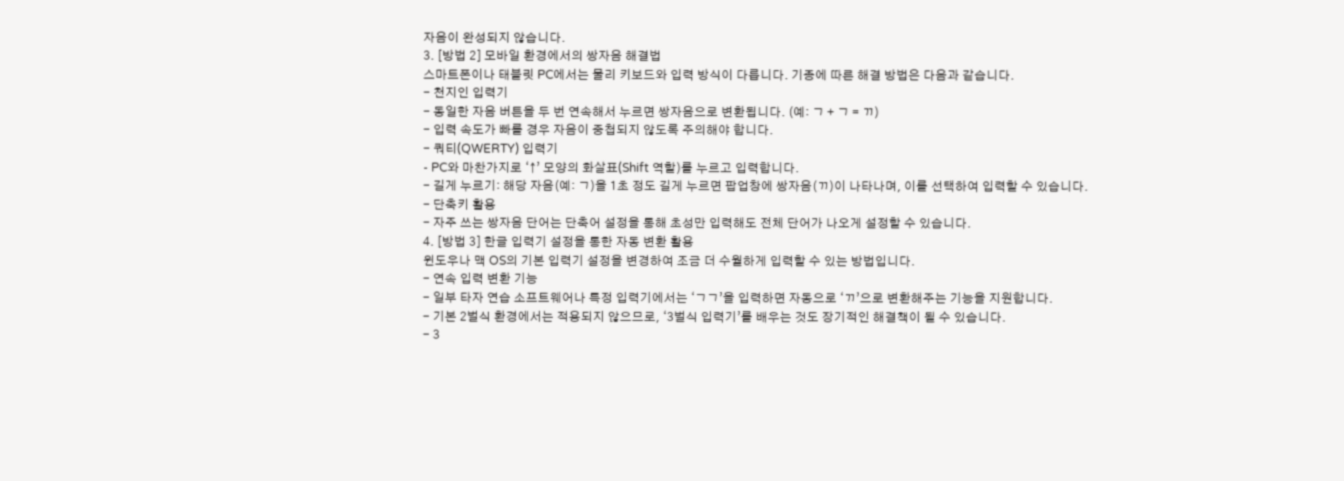자음이 완성되지 않습니다.
3. [방법 2] 모바일 환경에서의 쌍자음 해결법
스마트폰이나 태블릿 PC에서는 물리 키보드와 입력 방식이 다릅니다. 기종에 따른 해결 방법은 다음과 같습니다.
- 천지인 입력기
- 동일한 자음 버튼을 두 번 연속해서 누르면 쌍자음으로 변환됩니다. (예: ㄱ + ㄱ = ㄲ)
- 입력 속도가 빠를 경우 자음이 중첩되지 않도록 주의해야 합니다.
- 쿼티(QWERTY) 입력기
- PC와 마찬가지로 ‘↑’ 모양의 화살표(Shift 역할)를 누르고 입력합니다.
- 길게 누르기: 해당 자음(예: ㄱ)을 1초 정도 길게 누르면 팝업창에 쌍자음(ㄲ)이 나타나며, 이를 선택하여 입력할 수 있습니다.
- 단축키 활용
- 자주 쓰는 쌍자음 단어는 단축어 설정을 통해 초성만 입력해도 전체 단어가 나오게 설정할 수 있습니다.
4. [방법 3] 한글 입력기 설정을 통한 자동 변환 활용
윈도우나 맥 OS의 기본 입력기 설정을 변경하여 조금 더 수월하게 입력할 수 있는 방법입니다.
- 연속 입력 변환 기능
- 일부 타자 연습 소프트웨어나 특정 입력기에서는 ‘ㄱㄱ’을 입력하면 자동으로 ‘ㄲ’으로 변환해주는 기능을 지원합니다.
- 기본 2벌식 환경에서는 적용되지 않으므로, ‘3벌식 입력기’를 배우는 것도 장기적인 해결책이 될 수 있습니다.
- 3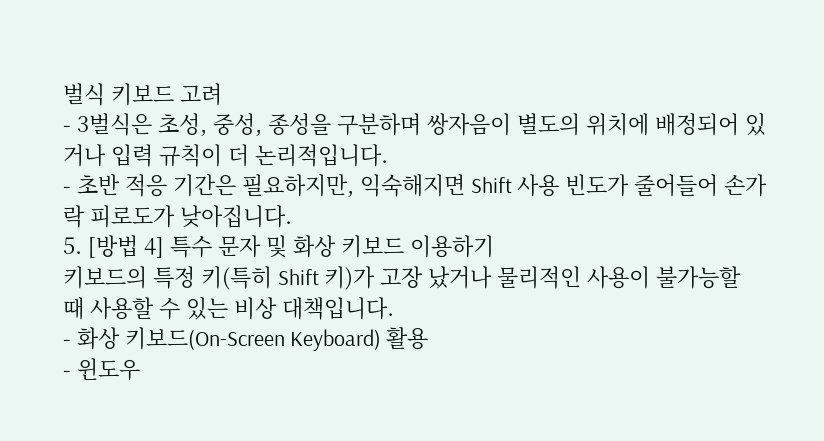벌식 키보드 고려
- 3벌식은 초성, 중성, 종성을 구분하며 쌍자음이 별도의 위치에 배정되어 있거나 입력 규칙이 더 논리적입니다.
- 초반 적응 기간은 필요하지만, 익숙해지면 Shift 사용 빈도가 줄어들어 손가락 피로도가 낮아집니다.
5. [방법 4] 특수 문자 및 화상 키보드 이용하기
키보드의 특정 키(특히 Shift 키)가 고장 났거나 물리적인 사용이 불가능할 때 사용할 수 있는 비상 대책입니다.
- 화상 키보드(On-Screen Keyboard) 활용
- 윈도우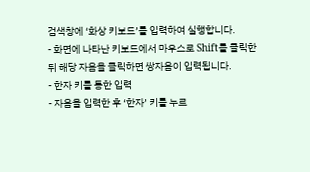검색창에 ‘화상 키보드’를 입력하여 실행합니다.
- 화면에 나타난 키보드에서 마우스로 Shift를 클릭한 뒤 해당 자음을 클릭하면 쌍자음이 입력됩니다.
- 한자 키를 통한 입력
- 자음을 입력한 후 ‘한자’ 키를 누르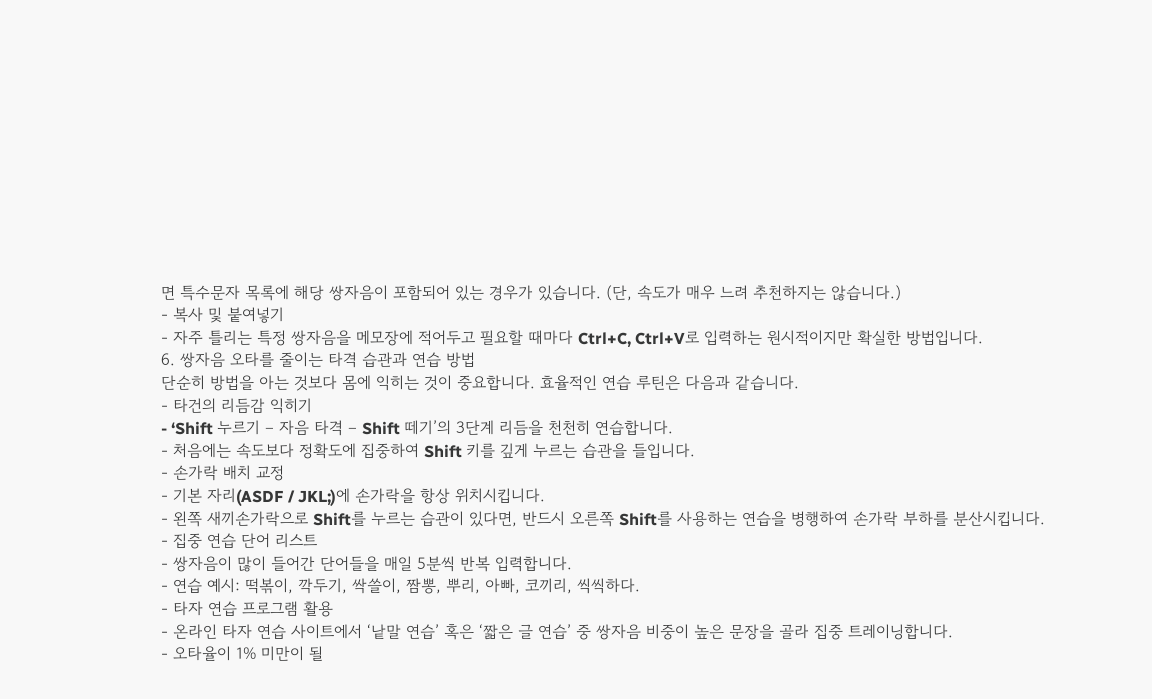면 특수문자 목록에 해당 쌍자음이 포함되어 있는 경우가 있습니다. (단, 속도가 매우 느려 추천하지는 않습니다.)
- 복사 및 붙여넣기
- 자주 틀리는 특정 쌍자음을 메모장에 적어두고 필요할 때마다 Ctrl+C, Ctrl+V로 입력하는 원시적이지만 확실한 방법입니다.
6. 쌍자음 오타를 줄이는 타격 습관과 연습 방법
단순히 방법을 아는 것보다 몸에 익히는 것이 중요합니다. 효율적인 연습 루틴은 다음과 같습니다.
- 타건의 리듬감 익히기
- ‘Shift 누르기 – 자음 타격 – Shift 떼기’의 3단계 리듬을 천천히 연습합니다.
- 처음에는 속도보다 정확도에 집중하여 Shift 키를 깊게 누르는 습관을 들입니다.
- 손가락 배치 교정
- 기본 자리(ASDF / JKL;)에 손가락을 항상 위치시킵니다.
- 왼쪽 새끼손가락으로 Shift를 누르는 습관이 있다면, 반드시 오른쪽 Shift를 사용하는 연습을 병행하여 손가락 부하를 분산시킵니다.
- 집중 연습 단어 리스트
- 쌍자음이 많이 들어간 단어들을 매일 5분씩 반복 입력합니다.
- 연습 예시: 떡볶이, 깍두기, 싹쓸이, 짬뽕, 뿌리, 아빠, 코끼리, 씩씩하다.
- 타자 연습 프로그램 활용
- 온라인 타자 연습 사이트에서 ‘낱말 연습’ 혹은 ‘짧은 글 연습’ 중 쌍자음 비중이 높은 문장을 골라 집중 트레이닝합니다.
- 오타율이 1% 미만이 될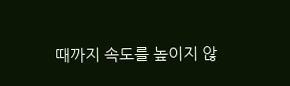때까지 속도를 높이지 않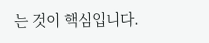는 것이 핵심입니다.